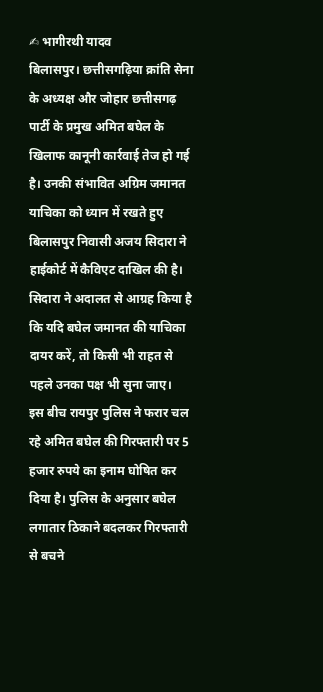✍ भागीरथी यादव
बिलासपुर। छत्तीसगढ़िया क्रांति सेना के अध्यक्ष और जोहार छत्तीसगढ़ पार्टी के प्रमुख अमित बघेल के खिलाफ कानूनी कार्रवाई तेज हो गई है। उनकी संभावित अग्रिम जमानत याचिका को ध्यान में रखते हुए बिलासपुर निवासी अजय सिदारा ने हाईकोर्ट में कैविएट दाखिल की है। सिदारा ने अदालत से आग्रह किया है कि यदि बघेल जमानत की याचिका दायर करें, तो किसी भी राहत से पहले उनका पक्ष भी सुना जाए।
इस बीच रायपुर पुलिस ने फरार चल रहे अमित बघेल की गिरफ्तारी पर 5 हजार रुपये का इनाम घोषित कर दिया है। पुलिस के अनुसार बघेल लगातार ठिकाने बदलकर गिरफ्तारी से बचने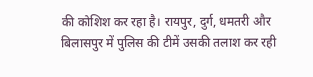की कोशिश कर रहा है। रायपुर, दुर्ग, धमतरी और बिलासपुर में पुलिस की टीमें उसकी तलाश कर रही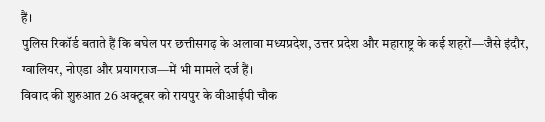हैं।
पुलिस रिकॉर्ड बताते हैं कि बघेल पर छत्तीसगढ़ के अलावा मध्यप्रदेश, उत्तर प्रदेश और महाराष्ट्र के कई शहरों—जैसे इंदौर, ग्वालियर, नोएडा और प्रयागराज—में भी मामले दर्ज हैं।
विवाद की शुरुआत 26 अक्टूबर को रायपुर के वीआईपी चौक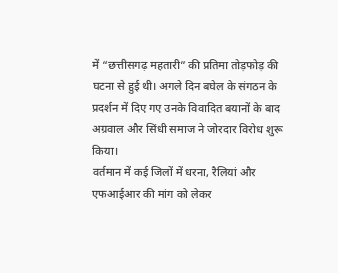में “छत्तीसगढ़ महतारी” की प्रतिमा तोड़फोड़ की घटना से हुई थी। अगले दिन बघेल के संगठन के प्रदर्शन में दिए गए उनके विवादित बयानों के बाद अग्रवाल और सिंधी समाज ने जोरदार विरोध शुरू किया।
वर्तमान में कई जिलों में धरना, रैलियां और एफआईआर की मांग को लेकर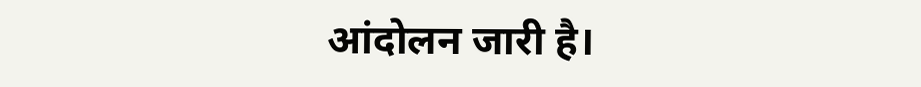आंदोलन जारी है।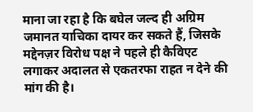माना जा रहा है कि बघेल जल्द ही अग्रिम जमानत याचिका दायर कर सकते हैं, जिसके मद्देनज़र विरोध पक्ष ने पहले ही कैविएट लगाकर अदालत से एकतरफा राहत न देने की मांग की है।